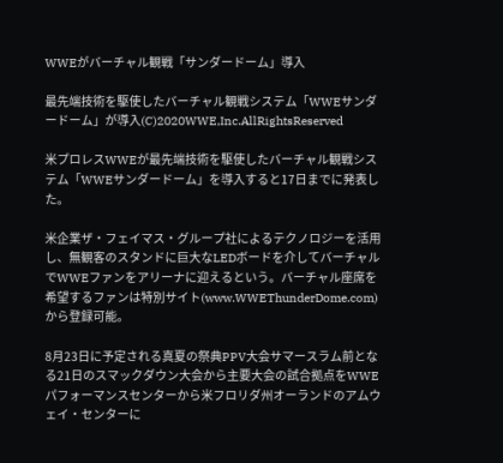WWEがバーチャル観戦「サンダードーム」導入

最先端技術を駆使したバーチャル観戦システム「WWEサンダードーム」が導入(C)2020WWE,Inc.AllRightsReserved

米プロレスWWEが最先端技術を駆使したバーチャル観戦システム「WWEサンダードーム」を導入すると17日までに発表した。

米企業ザ・フェイマス・グループ社によるテクノロジーを活用し、無観客のスタンドに巨大なLEDボードを介してバーチャルでWWEファンをアリーナに迎えるという。バーチャル座席を希望するファンは特別サイト(www.WWEThunderDome.com)から登録可能。

8月23日に予定される真夏の祭典PPV大会サマースラム前となる21日のスマックダウン大会から主要大会の試合拠点をWWEパフォーマンスセンターから米フロリダ州オーランドのアムウェイ・センターに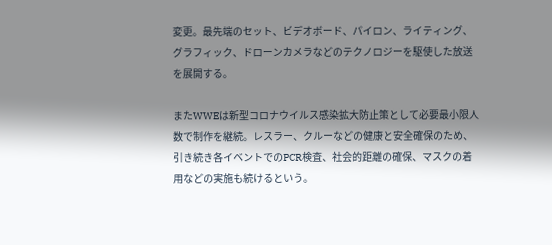変更。最先端のセット、ビデオボード、パイロン、ライティング、グラフィック、ドローンカメラなどのテクノロジーを駆使した放送を展開する。

またWWEは新型コロナウイルス感染拡大防止策として必要最小限人数で制作を継続。レスラー、クルーなどの健康と安全確保のため、引き続き各イベントでのPCR検査、社会的距離の確保、マスクの着用などの実施も続けるという。